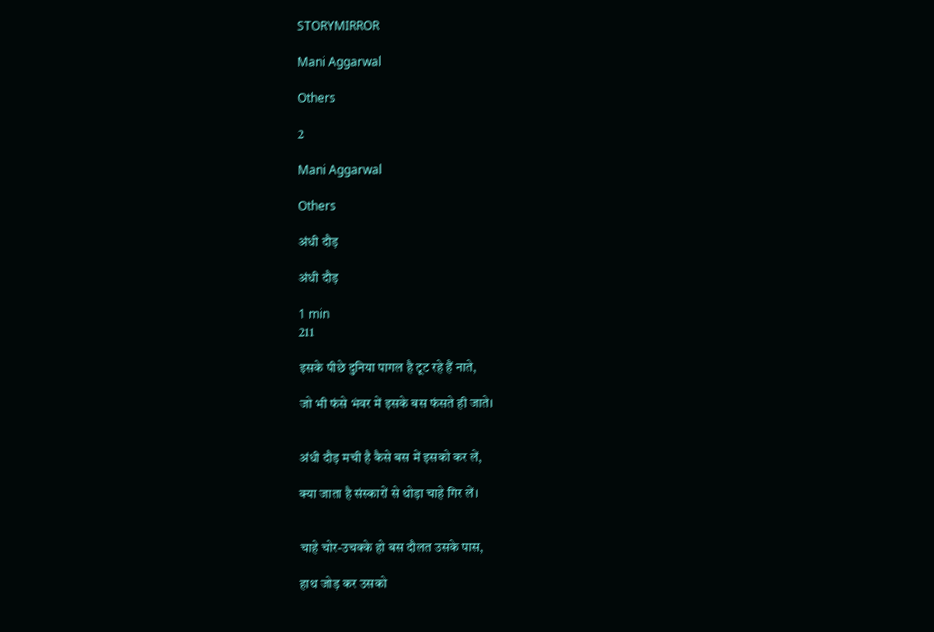STORYMIRROR

Mani Aggarwal

Others

2

Mani Aggarwal

Others

अंधी दौड़

अंधी दौड़

1 min
211

इसके पीछे दुनिया पागल है टूट रहे हैं नाते,

जो भी फंसे भंवर में इसके बस फंसते ही जाते।


अंधी दौड़ मची है कैसे बस में इसको कर लें,

क्या जाता है संस्कारों से थोड़ा चाहे गिर लें।


चाहे चोर-उचक्के हो बस दौलत उसके पास,

हाथ जोड़ कर उसको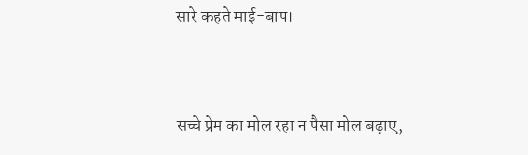सारे कहते माई-बाप।


सच्चे प्रेम का मोल रहा न पैसा मोल बढ़ाए,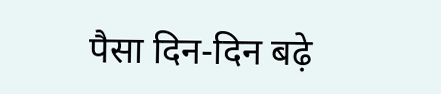पैसा दिन-दिन बढ़े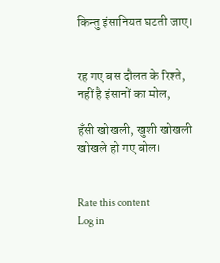किन्तु इंसानियत घटती जाए।


रह गए बस दौलत के रिश्ते, नहीं है इंसानों का मोल,

हँसी खोखली, खुशी खोखली खोखले हो गए बोल।


Rate this content
Log in